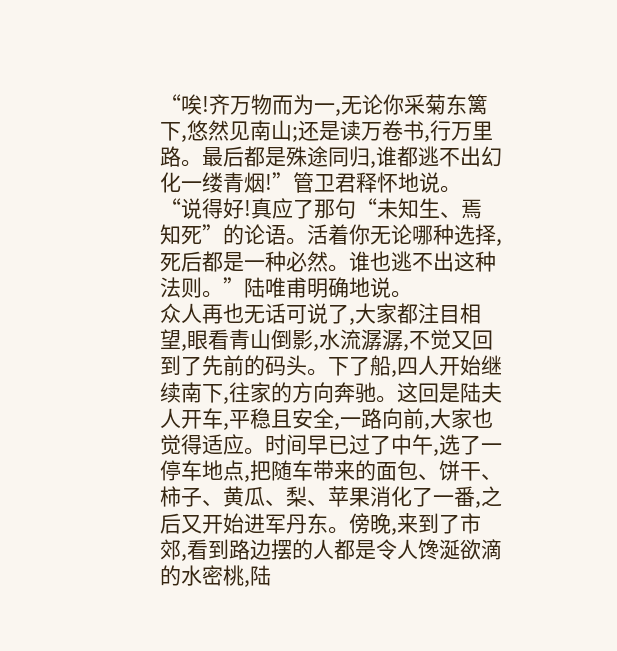“唉!齐万物而为一,无论你采菊东篱下,悠然见南山;还是读万卷书,行万里路。最后都是殊途同归,谁都逃不出幻化一缕青烟!”管卫君释怀地说。
“说得好!真应了那句“未知生、焉知死”的论语。活着你无论哪种选择,死后都是一种必然。谁也逃不出这种法则。”陆唯甫明确地说。
众人再也无话可说了,大家都注目相望,眼看青山倒影,水流潺潺,不觉又回到了先前的码头。下了船,四人开始继续南下,往家的方向奔驰。这回是陆夫人开车,平稳且安全,一路向前,大家也觉得适应。时间早已过了中午,选了一停车地点,把随车带来的面包、饼干、柿子、黄瓜、梨、苹果消化了一番,之后又开始进军丹东。傍晚,来到了市郊,看到路边摆的人都是令人馋涎欲滴的水密桃,陆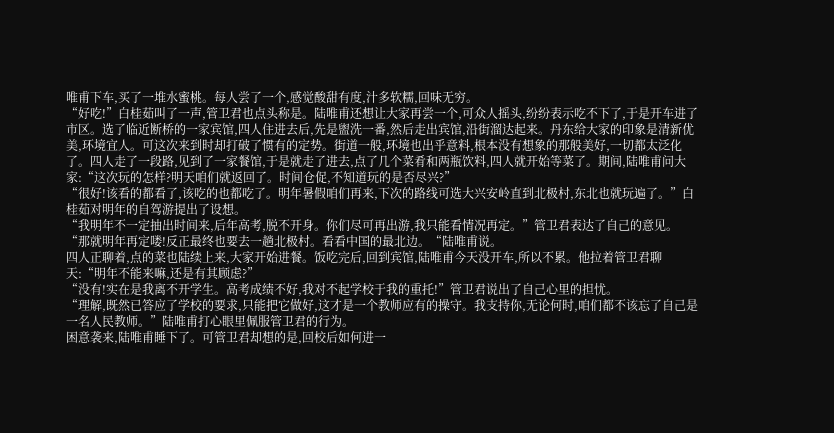唯甫下车,买了一堆水蜜桃。每人尝了一个,感觉酸甜有度,汁多软糯,回味无穷。
“好吃!”白桂茹叫了一声,管卫君也点头称是。陆唯甫还想让大家再尝一个,可众人摇头,纷纷表示吃不下了,于是开车进了市区。选了临近断桥的一家宾馆,四人住进去后,先是盥洗一番,然后走出宾馆,沿街溜达起来。丹东给大家的印象是清新优美,环境宜人。可这次来到时却打破了惯有的定势。街道一般,环境也出乎意料,根本没有想象的那般美好,一切都太泛化了。四人走了一段路,见到了一家餐馆,于是就走了进去,点了几个菜肴和两瓶饮料,四人就开始等菜了。期间,陆唯甫问大家:“这次玩的怎样?明天咱们就返回了。时间仓促,不知道玩的是否尽兴?”
“很好!该看的都看了,该吃的也都吃了。明年暑假咱们再来,下次的路线可选大兴安岭直到北极村,东北也就玩遍了。”白桂茹对明年的自驾游提出了设想。
“我明年不一定抽出时间来,后年高考,脱不开身。你们尽可再出游,我只能看情况再定。”管卫君表达了自己的意见。
“那就明年再定喽!反正最终也要去一趟北极村。看看中国的最北边。“陆唯甫说。
四人正聊着,点的菜也陆续上来,大家开始进餐。饭吃完后,回到宾馆,陆唯甫今天没开车,所以不累。他拉着管卫君聊天:“明年不能来嘛,还是有其顾虑?”
“没有!实在是我离不开学生。高考成绩不好,我对不起学校于我的重托!”管卫君说出了自己心里的担忧。
“理解,既然已答应了学校的要求,只能把它做好,这才是一个教师应有的操守。我支持你,无论何时,咱们都不该忘了自己是一名人民教师。”陆唯甫打心眼里佩服管卫君的行为。
困意袭来,陆唯甫睡下了。可管卫君却想的是,回校后如何进一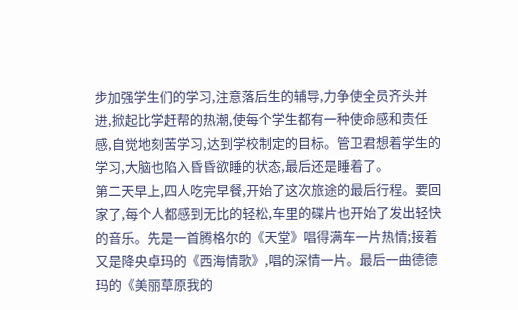步加强学生们的学习,注意落后生的辅导,力争使全员齐头并进,掀起比学赶帮的热潮,使每个学生都有一种使命感和责任感,自觉地刻苦学习,达到学校制定的目标。管卫君想着学生的学习,大脑也陷入昏昏欲睡的状态,最后还是睡着了。
第二天早上,四人吃完早餐,开始了这次旅途的最后行程。要回家了,每个人都感到无比的轻松,车里的碟片也开始了发出轻快的音乐。先是一首腾格尔的《天堂》唱得满车一片热情;接着又是降央卓玛的《西海情歌》,唱的深情一片。最后一曲德德玛的《美丽草原我的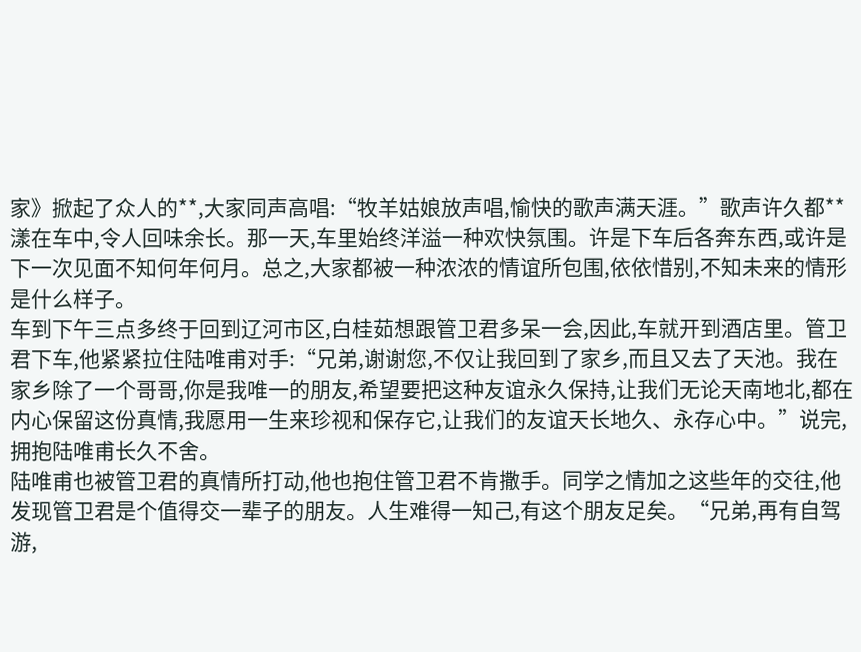家》掀起了众人的**,大家同声高唱:“牧羊姑娘放声唱,愉快的歌声满天涯。”歌声许久都**漾在车中,令人回味余长。那一天,车里始终洋溢一种欢快氛围。许是下车后各奔东西,或许是下一次见面不知何年何月。总之,大家都被一种浓浓的情谊所包围,依依惜别,不知未来的情形是什么样子。
车到下午三点多终于回到辽河市区,白桂茹想跟管卫君多呆一会,因此,车就开到酒店里。管卫君下车,他紧紧拉住陆唯甫对手:“兄弟,谢谢您,不仅让我回到了家乡,而且又去了天池。我在家乡除了一个哥哥,你是我唯一的朋友,希望要把这种友谊永久保持,让我们无论天南地北,都在内心保留这份真情,我愿用一生来珍视和保存它,让我们的友谊天长地久、永存心中。”说完,拥抱陆唯甫长久不舍。
陆唯甫也被管卫君的真情所打动,他也抱住管卫君不肯撒手。同学之情加之这些年的交往,他发现管卫君是个值得交一辈子的朋友。人生难得一知己,有这个朋友足矣。“兄弟,再有自驾游,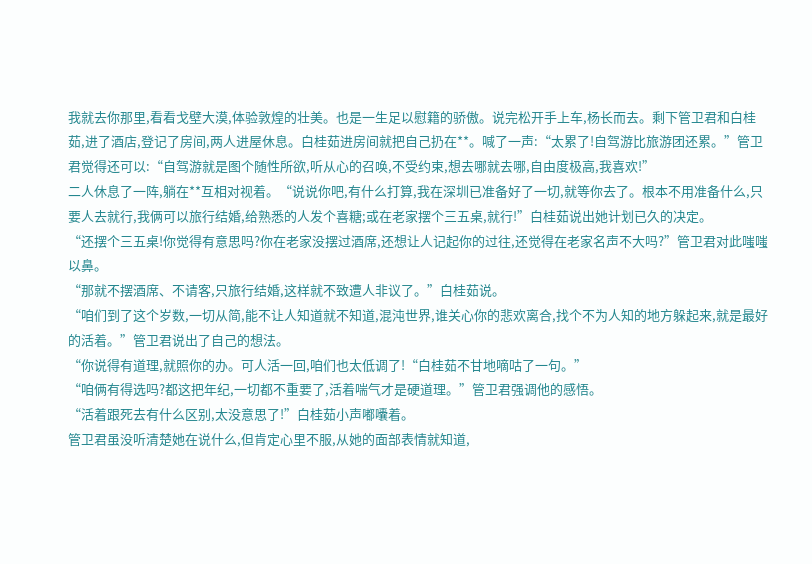我就去你那里,看看戈壁大漠,体验敦煌的壮美。也是一生足以慰籍的骄傲。说完松开手上车,杨长而去。剩下管卫君和白桂茹,进了酒店,登记了房间,两人进屋休息。白桂茹进房间就把自己扔在**。喊了一声:“太累了!自驾游比旅游团还累。”管卫君觉得还可以:“自驾游就是图个随性所欲,听从心的召唤,不受约束,想去哪就去哪,自由度极高,我喜欢!”
二人休息了一阵,躺在**互相对视着。“说说你吧,有什么打算,我在深圳已准备好了一切,就等你去了。根本不用准备什么,只要人去就行,我俩可以旅行结婚,给熟悉的人发个喜糖;或在老家摆个三五桌,就行!”白桂茹说出她计划已久的决定。
“还摆个三五桌!你觉得有意思吗?你在老家没摆过酒席,还想让人记起你的过往,还觉得在老家名声不大吗?”管卫君对此嗤嗤以鼻。
“那就不摆酒席、不请客,只旅行结婚,这样就不致遭人非议了。”白桂茹说。
“咱们到了这个岁数,一切从简,能不让人知道就不知道,混沌世界,谁关心你的悲欢离合,找个不为人知的地方躲起来,就是最好的活着。”管卫君说出了自己的想法。
“你说得有道理,就照你的办。可人活一回,咱们也太低调了!“白桂茹不甘地嘀咕了一句。”
“咱俩有得选吗?都这把年纪,一切都不重要了,活着喘气才是硬道理。”管卫君强调他的感悟。
“活着跟死去有什么区别,太没意思了!”白桂茹小声嘟囔着。
管卫君虽没听清楚她在说什么,但肯定心里不服,从她的面部表情就知道,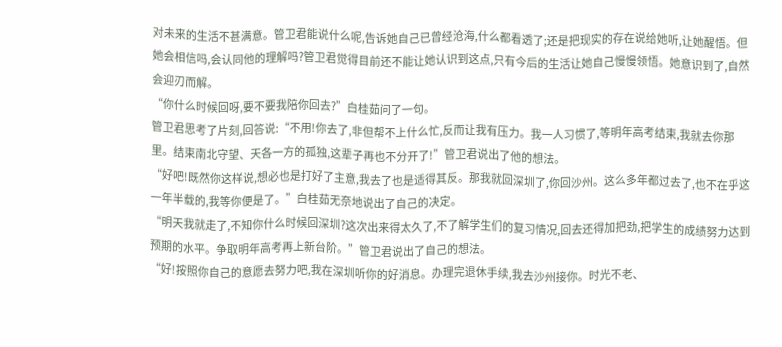对未来的生活不甚满意。管卫君能说什么呢,告诉她自己已曾经沧海,什么都看透了;还是把现实的存在说给她听,让她醒悟。但她会相信吗,会认同他的理解吗?管卫君觉得目前还不能让她认识到这点,只有今后的生活让她自己慢慢领悟。她意识到了,自然会迎刃而解。
“你什么时候回呀,要不要我陪你回去?”白桂茹问了一句。
管卫君思考了片刻,回答说:“不用!你去了,非但帮不上什么忙,反而让我有压力。我一人习惯了,等明年高考结束,我就去你那里。结束南北守望、天各一方的孤独,这辈子再也不分开了!”管卫君说出了他的想法。
“好吧!既然你这样说,想必也是打好了主意,我去了也是适得其反。那我就回深圳了,你回沙州。这么多年都过去了,也不在乎这一年半载的,我等你便是了。”白桂茹无奈地说出了自己的决定。
“明天我就走了,不知你什么时候回深圳?这次出来得太久了,不了解学生们的复习情况,回去还得加把劲,把学生的成绩努力达到预期的水平。争取明年高考再上新台阶。”管卫君说出了自己的想法。
“好!按照你自己的意愿去努力吧,我在深圳听你的好消息。办理完退休手续,我去沙州接你。时光不老、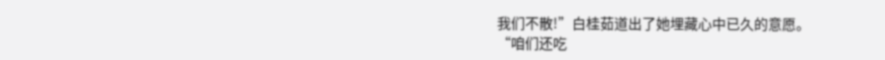我们不散!”白桂茹道出了她埋藏心中已久的意愿。
“咱们还吃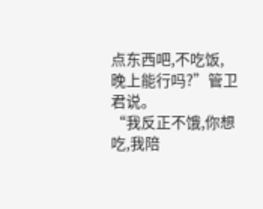点东西吧,不吃饭,晚上能行吗?”管卫君说。
“我反正不饿,你想吃,我陪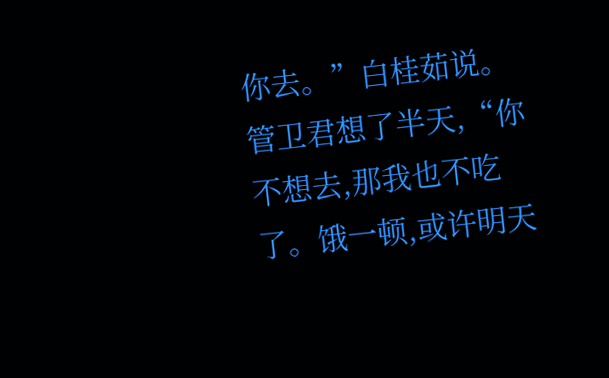你去。”白桂茹说。
管卫君想了半天,“你不想去,那我也不吃了。饿一顿,或许明天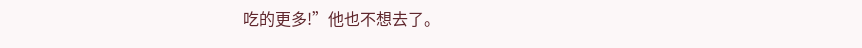吃的更多!”他也不想去了。